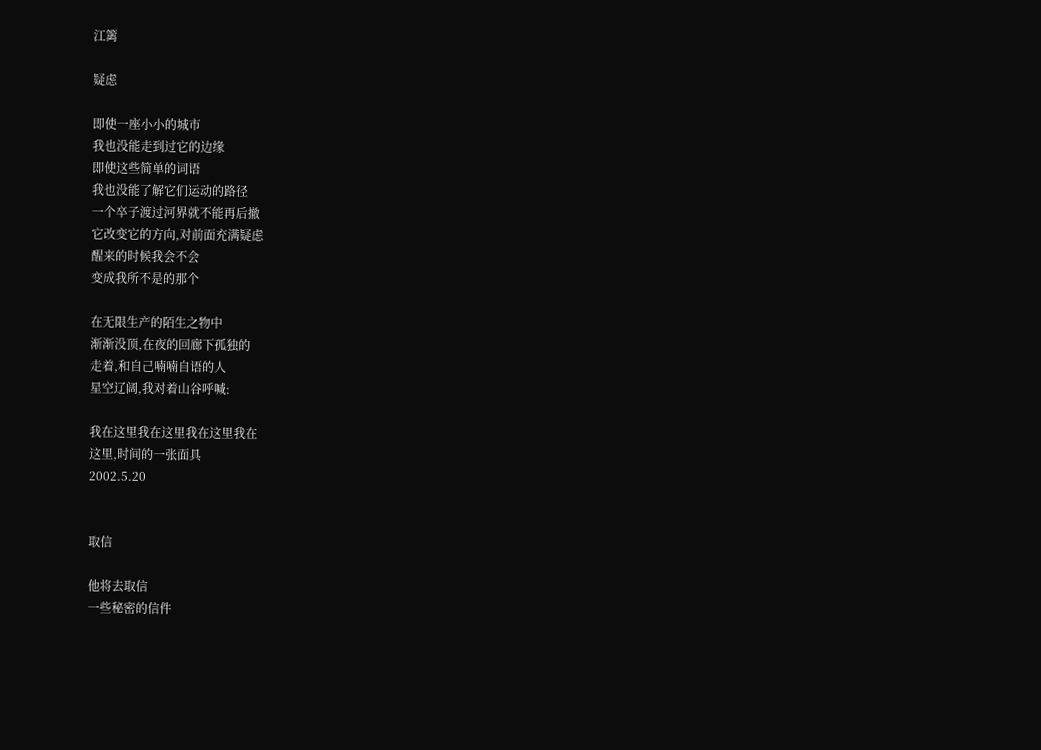江篱

疑虑

即使一座小小的城市
我也没能走到过它的边缘
即使这些简单的词语
我也没能了解它们运动的路径
一个卒子渡过河界就不能再后撤
它改变它的方向,对前面充满疑虑
醒来的时候我会不会
变成我所不是的那个

在无限生产的陌生之物中
渐渐没顶,在夜的回廊下孤独的
走着,和自己喃喃自语的人
星空辽阔,我对着山谷呼喊:

我在这里我在这里我在这里我在
这里,时间的一张面具
2002.5.20


取信

他将去取信
一些秘密的信件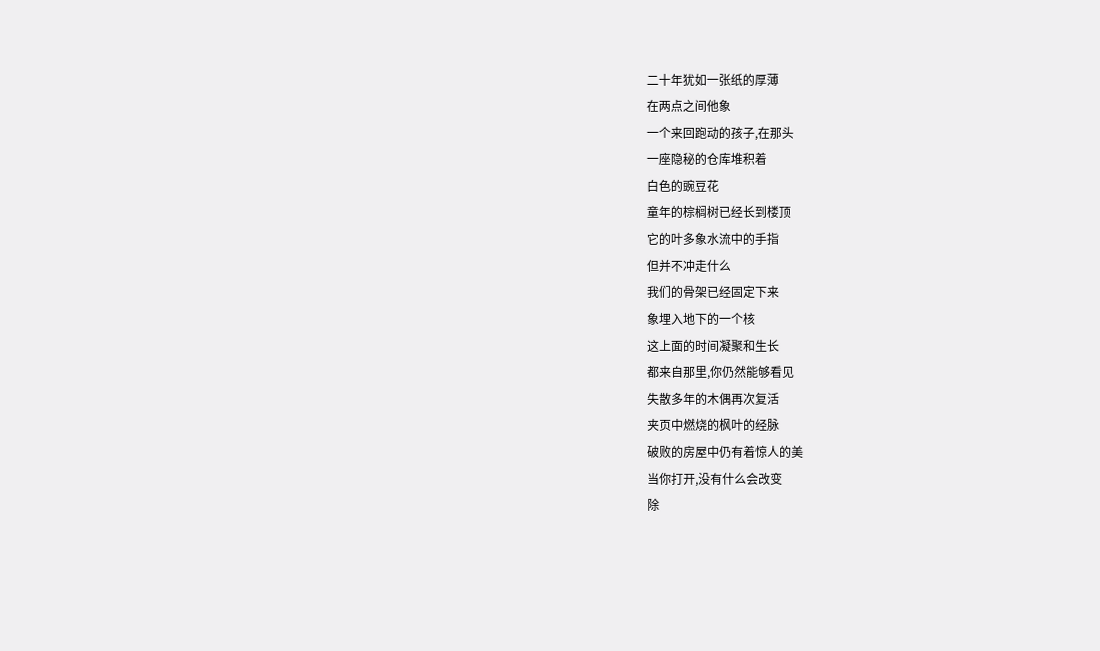二十年犹如一张纸的厚薄
在两点之间他象
一个来回跑动的孩子,在那头
一座隐秘的仓库堆积着
白色的豌豆花
童年的棕榈树已经长到楼顶
它的叶多象水流中的手指
但并不冲走什么
我们的骨架已经固定下来
象埋入地下的一个核
这上面的时间凝聚和生长
都来自那里,你仍然能够看见
失散多年的木偶再次复活
夹页中燃烧的枫叶的经脉
破败的房屋中仍有着惊人的美
当你打开,没有什么会改变
除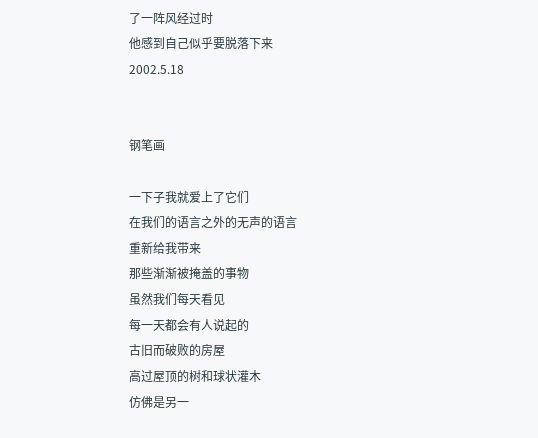了一阵风经过时
他感到自己似乎要脱落下来
2002.5.18


钢笔画

一下子我就爱上了它们
在我们的语言之外的无声的语言
重新给我带来
那些渐渐被掩盖的事物
虽然我们每天看见
每一天都会有人说起的
古旧而破败的房屋
高过屋顶的树和球状灌木
仿佛是另一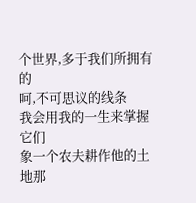个世界,多于我们所拥有的
呵,不可思议的线条
我会用我的一生来掌握它们
象一个农夫耕作他的土地那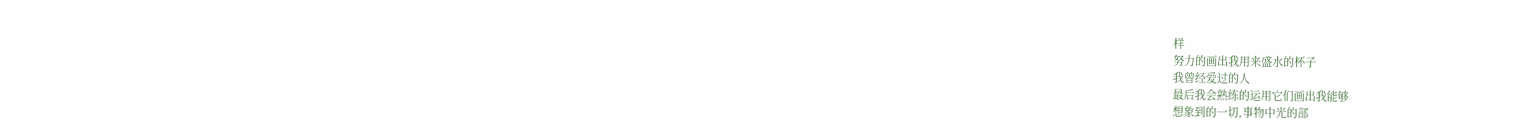样
努力的画出我用来盛水的杯子
我曾经爱过的人
最后我会熟练的运用它们画出我能够
想象到的一切,事物中光的部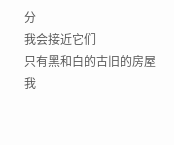分
我会接近它们
只有黑和白的古旧的房屋
我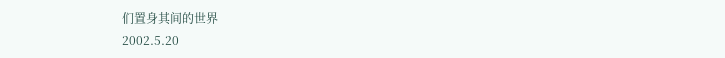们置身其间的世界
2002.5.20